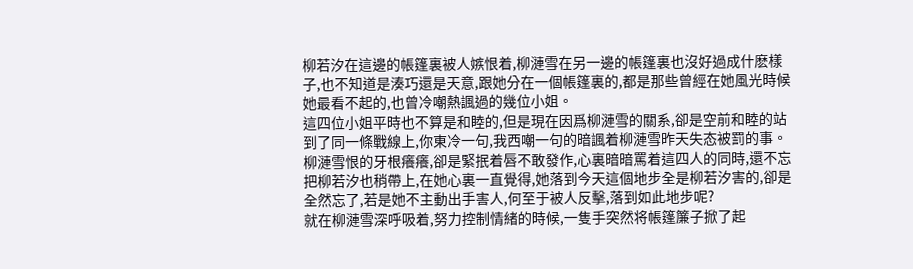柳若汐在這邊的帳篷裏被人嫉恨着,柳漣雪在另一邊的帳篷裏也沒好過成什麽樣子,也不知道是湊巧還是天意,跟她分在一個帳篷裏的,都是那些曾經在她風光時候她最看不起的,也曾冷嘲熱諷過的幾位小姐。
這四位小姐平時也不算是和睦的,但是現在因爲柳漣雪的關系,卻是空前和睦的站到了同一條戰線上,你東冷一句,我西嘲一句的暗諷着柳漣雪昨天失态被罰的事。
柳漣雪恨的牙根癢癢,卻是緊抿着唇不敢發作,心裏暗暗罵着這四人的同時,還不忘把柳若汐也稍帶上,在她心裏一直覺得,她落到今天這個地步全是柳若汐害的,卻是全然忘了,若是她不主動出手害人,何至于被人反擊,落到如此地步呢?
就在柳漣雪深呼吸着,努力控制情緒的時候,一隻手突然将帳篷簾子掀了起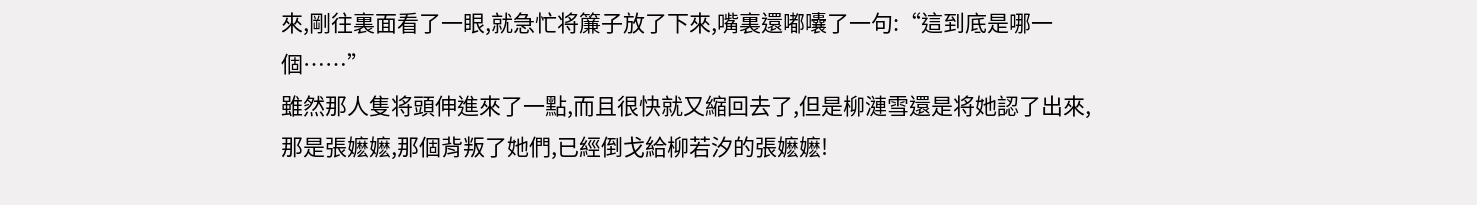來,剛往裏面看了一眼,就急忙将簾子放了下來,嘴裏還嘟囔了一句:“這到底是哪一個……”
雖然那人隻将頭伸進來了一點,而且很快就又縮回去了,但是柳漣雪還是将她認了出來,那是張嬷嬷,那個背叛了她們,已經倒戈給柳若汐的張嬷嬷!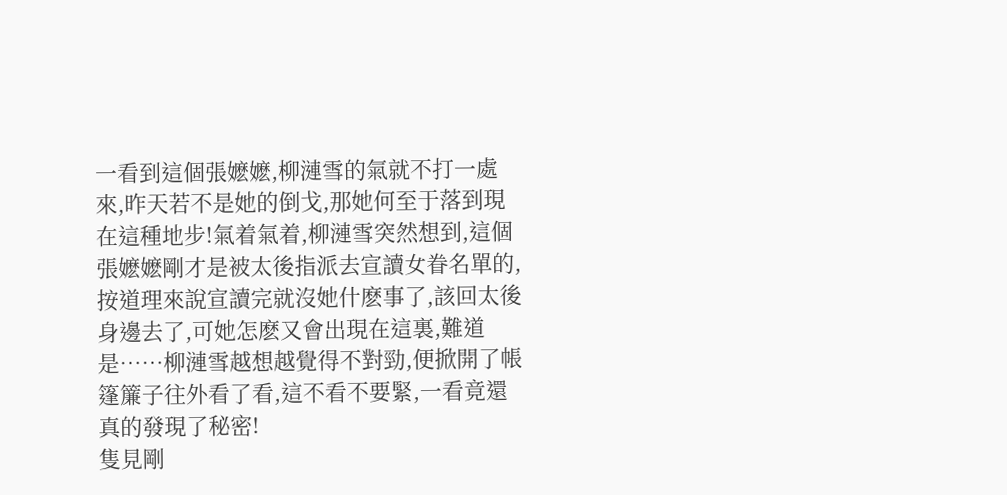一看到這個張嬷嬷,柳漣雪的氣就不打一處來,昨天若不是她的倒戈,那她何至于落到現在這種地步!氣着氣着,柳漣雪突然想到,這個張嬷嬷剛才是被太後指派去宣讀女眷名單的,按道理來說宣讀完就沒她什麽事了,該回太後身邊去了,可她怎麽又會出現在這裏,難道是……柳漣雪越想越覺得不對勁,便掀開了帳篷簾子往外看了看,這不看不要緊,一看竟還真的發現了秘密!
隻見剛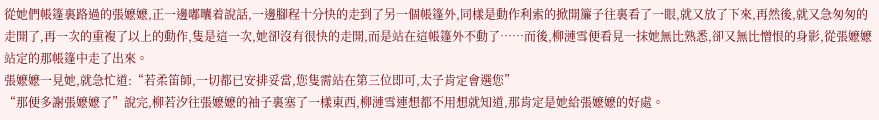從她們帳篷裏路過的張嬷嬷,正一邊嘟囔着說話,一邊腳程十分快的走到了另一個帳篷外,同樣是動作利索的掀開簾子往裏看了一眼,就又放了下來,再然後,就又急匆匆的走開了,再一次的重複了以上的動作,隻是這一次,她卻沒有很快的走開,而是站在這帳篷外不動了……而後,柳漣雪便看見一抹她無比熟悉,卻又無比憎恨的身影,從張嬷嬷站定的那帳篷中走了出來。
張嬷嬷一見她,就急忙道:“若柔笛師,一切都已安排妥當,您隻需站在第三位即可,太子肯定會選您”
“那便多謝張嬷嬷了”說完,柳若汐往張嬷嬷的袖子裏塞了一樣東西,柳漣雪連想都不用想就知道,那肯定是她給張嬷嬷的好處。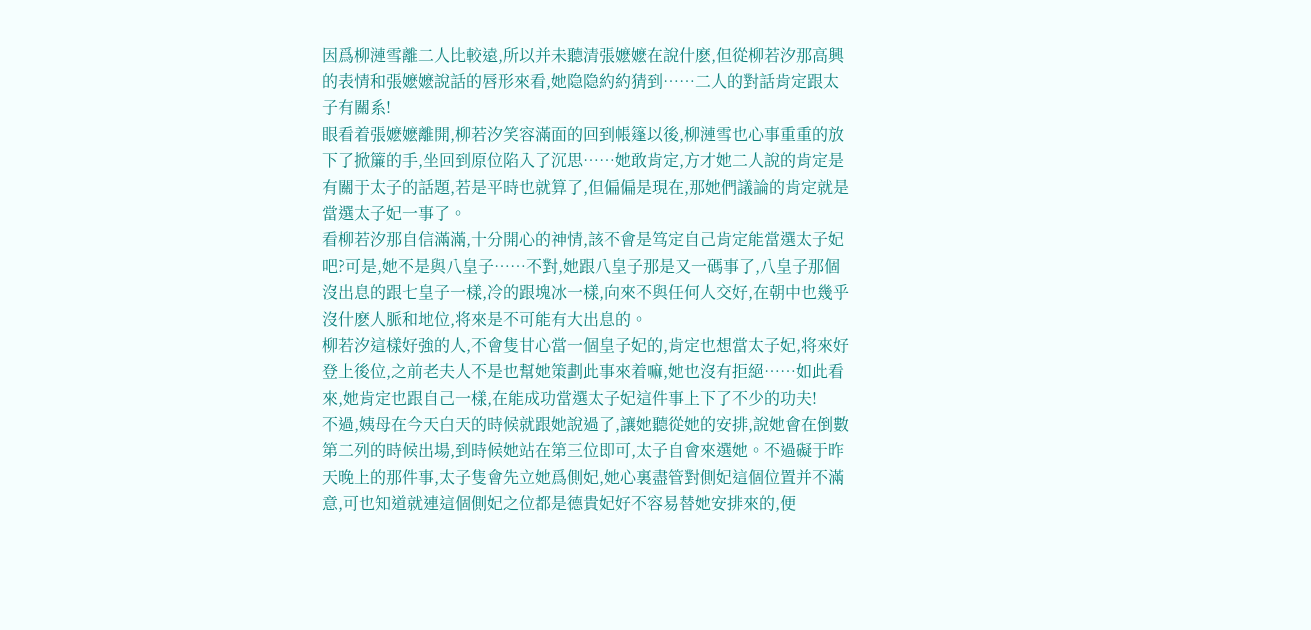因爲柳漣雪離二人比較遠,所以并未聽清張嬷嬷在說什麽,但從柳若汐那高興的表情和張嬷嬷說話的唇形來看,她隐隐約約猜到……二人的對話肯定跟太子有關系!
眼看着張嬷嬷離開,柳若汐笑容滿面的回到帳篷以後,柳漣雪也心事重重的放下了掀簾的手,坐回到原位陷入了沉思……她敢肯定,方才她二人說的肯定是有關于太子的話題,若是平時也就算了,但偏偏是現在,那她們議論的肯定就是當選太子妃一事了。
看柳若汐那自信滿滿,十分開心的神情,該不會是笃定自己肯定能當選太子妃吧?可是,她不是與八皇子……不對,她跟八皇子那是又一碼事了,八皇子那個沒出息的跟七皇子一樣,冷的跟塊冰一樣,向來不與任何人交好,在朝中也幾乎沒什麽人脈和地位,将來是不可能有大出息的。
柳若汐這樣好強的人,不會隻甘心當一個皇子妃的,肯定也想當太子妃,将來好登上後位,之前老夫人不是也幫她策劃此事來着嘛,她也沒有拒絕……如此看來,她肯定也跟自己一樣,在能成功當選太子妃這件事上下了不少的功夫!
不過,姨母在今天白天的時候就跟她說過了,讓她聽從她的安排,說她會在倒數第二列的時候出場,到時候她站在第三位即可,太子自會來選她。不過礙于昨天晚上的那件事,太子隻會先立她爲側妃,她心裏盡管對側妃這個位置并不滿意,可也知道就連這個側妃之位都是德貴妃好不容易替她安排來的,便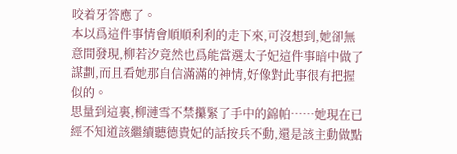咬着牙答應了。
本以爲這件事情會順順利利的走下來,可沒想到,她卻無意間發現,柳若汐竟然也爲能當選太子妃這件事暗中做了謀劃,而且看她那自信滿滿的神情,好像對此事很有把握似的。
思量到這裏,柳漣雪不禁攥緊了手中的錦帕……她現在已經不知道該繼續聽德貴妃的話按兵不動,還是該主動做點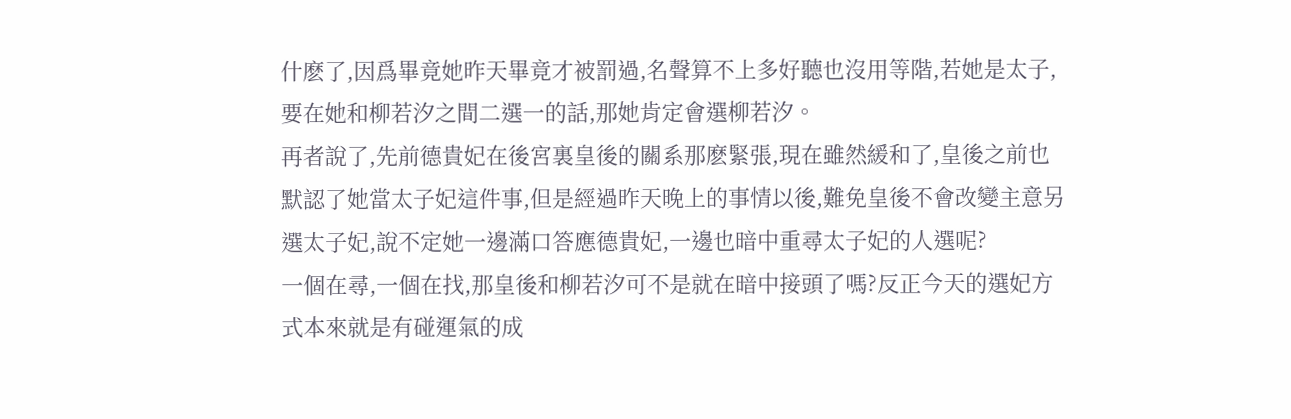什麽了,因爲畢竟她昨天畢竟才被罰過,名聲算不上多好聽也沒用等階,若她是太子,要在她和柳若汐之間二選一的話,那她肯定會選柳若汐。
再者說了,先前德貴妃在後宮裏皇後的關系那麽緊張,現在雖然緩和了,皇後之前也默認了她當太子妃這件事,但是經過昨天晚上的事情以後,難免皇後不會改變主意另選太子妃,說不定她一邊滿口答應德貴妃,一邊也暗中重尋太子妃的人選呢?
一個在尋,一個在找,那皇後和柳若汐可不是就在暗中接頭了嗎?反正今天的選妃方式本來就是有碰運氣的成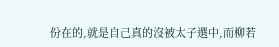份在的,就是自己真的沒被太子選中,而柳若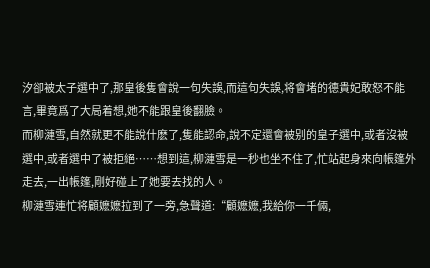汐卻被太子選中了,那皇後隻會說一句失誤,而這句失誤,将會堵的德貴妃敢怒不能言,畢竟爲了大局着想,她不能跟皇後翻臉。
而柳漣雪,自然就更不能說什麽了,隻能認命,說不定還會被别的皇子選中,或者沒被選中,或者選中了被拒絕……想到這,柳漣雪是一秒也坐不住了,忙站起身來向帳篷外走去,一出帳篷,剛好碰上了她要去找的人。
柳漣雪連忙将顧嬷嬷拉到了一旁,急聲道:“顧嬷嬷,我給你一千倆,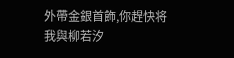外帶金銀首飾,你趕快将我與柳若汐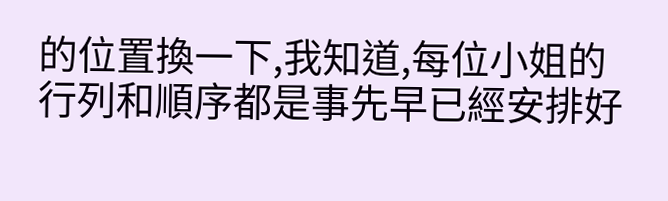的位置換一下,我知道,每位小姐的行列和順序都是事先早已經安排好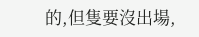的,但隻要沒出場,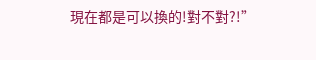現在都是可以換的!對不對?!”